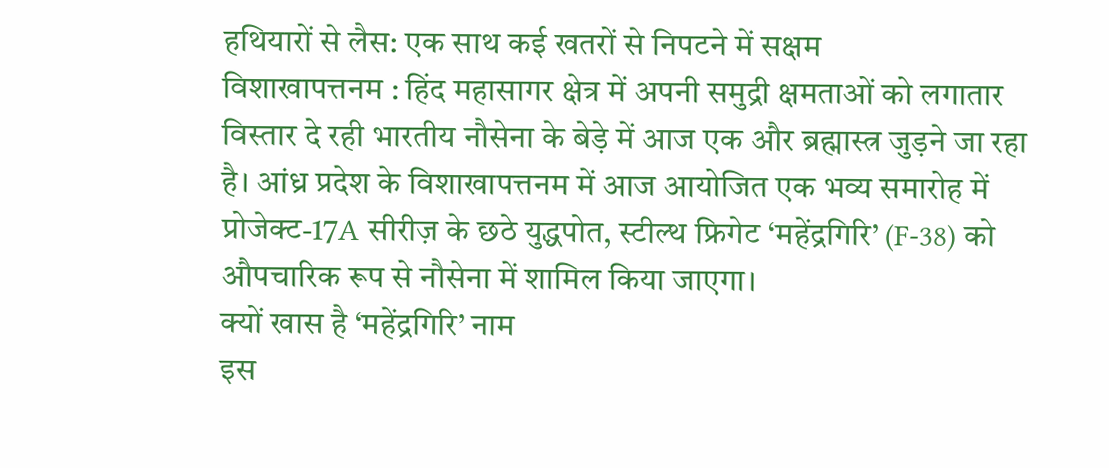हथियारों से लैस: एक साथ कई खतरों से निपटने में सक्षम
विशाखापत्तनम : हिंद महासागर क्षेत्र में अपनी समुद्री क्षमताओं को लगातार विस्तार दे रही भारतीय नौसेना के बेड़े में आज एक और ब्रह्मास्त्र जुड़ने जा रहा है। आंध्र प्रदेश के विशाखापत्तनम में आज आयोजित एक भव्य समारोह में प्रोजेक्ट-17A सीरीज़ के छठे युद्धपोत, स्टील्थ फ्रिगेट ‘महेंद्रगिरि’ (F-38) को औपचारिक रूप से नौसेना में शामिल किया जाएगा।
क्यों खास है ‘महेंद्रगिरि’ नाम
इस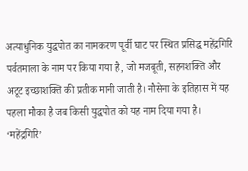अत्याधुनिक युद्धपोत का नामकरण पूर्वी घाट पर स्थित प्रसिद्ध महेंद्रगिरि पर्वतमाला के नाम पर किया गया है, जो मजबूती, सहनशक्ति और अटूट इच्छाशक्ति की प्रतीक मानी जाती है। नौसेना के इतिहास में यह पहला मौका है जब किसी युद्धपोत को यह नाम दिया गया है। ‘महेंद्रगिरि’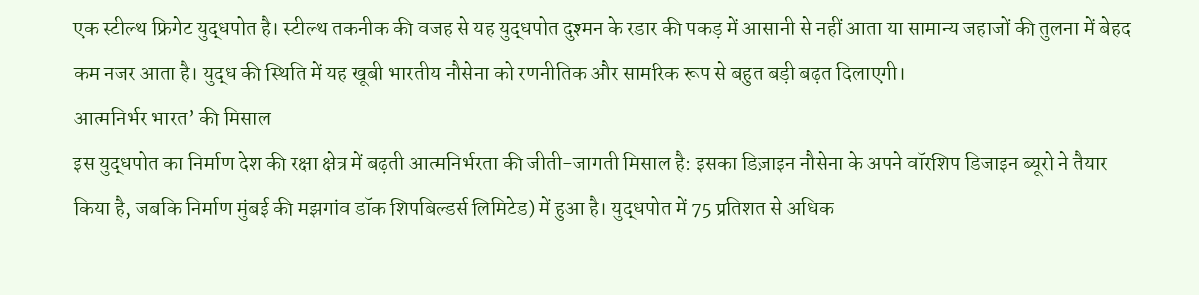एक स्टील्थ फ्रिगेट युद्धपोत है। स्टील्थ तकनीक की वजह से यह युद्धपोत दुश्मन के रडार की पकड़ में आसानी से नहीं आता या सामान्य जहाजों की तुलना में बेहद कम नजर आता है। युद्ध की स्थिति में यह खूबी भारतीय नौसेना को रणनीतिक और सामरिक रूप से बहुत बड़ी बढ़त दिलाएगी।
आत्मनिर्भर भारत’ की मिसाल
इस युद्धपोत का निर्माण देश की रक्षा क्षेत्र में बढ़ती आत्मनिर्भरता की जीती-जागती मिसाल है: इसका डिज़ाइन नौसेना के अपने वॉरशिप डिजाइन ब्यूरो ने तैयार किया है, जबकि निर्माण मुंबई की मझगांव डॉक शिपबिल्डर्स लिमिटेड) में हुआ है। युद्धपोत में 75 प्रतिशत से अधिक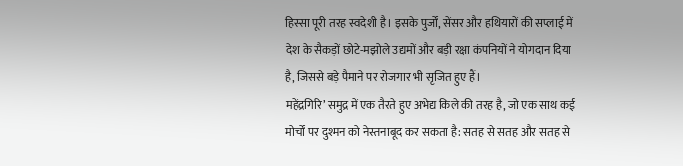हिस्सा पूरी तरह स्वदेशी है। इसके पुर्जों, सेंसर और हथियारों की सप्लाई में देश के सैकड़ों छोटे-मझोले उद्यमों और बड़ी रक्षा कंपनियों ने योगदान दिया है, जिससे बड़े पैमाने पर रोजगार भी सृजित हुए हैं।
महेंद्रगिरि’ समुद्र में एक तैरते हुए अभेद्य किले की तरह है, जो एक साथ कई मोर्चों पर दुश्मन को नेस्तनाबूद कर सकता है: सतह से सतह और सतह से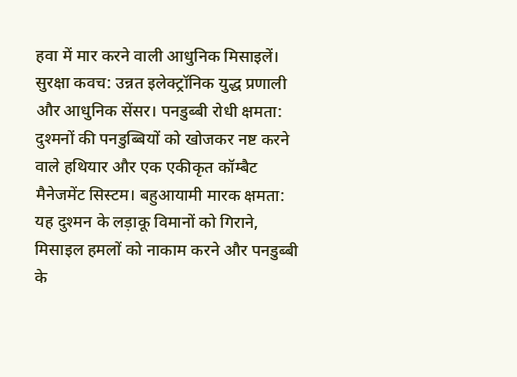हवा में मार करने वाली आधुनिक मिसाइलें। सुरक्षा कवच: उन्नत इलेक्ट्रॉनिक युद्ध प्रणाली और आधुनिक सेंसर। पनडुब्बी रोधी क्षमता: दुश्मनों की पनडुब्बियों को खोजकर नष्ट करने वाले हथियार और एक एकीकृत कॉम्बैट मैनेजमेंट सिस्टम। बहुआयामी मारक क्षमता: यह दुश्मन के लड़ाकू विमानों को गिराने, मिसाइल हमलों को नाकाम करने और पनडुब्बी के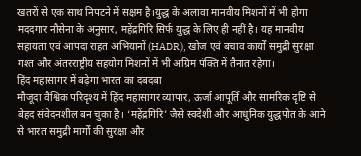खतरों से एक साथ निपटने में सक्षम है।युद्ध के अलावा मानवीय मिशनों में भी होगा मददगार नौसेना के अनुसार, महेंद्रगिरि सिर्फ युद्ध के लिए ही नहीं है। यह मानवीय सहायता एवं आपदा राहत अभियानों (HADR), खोज एवं बचाव कार्यों समुद्री सुरक्षा गश्त और अंतरराष्ट्रीय सहयोग मिशनों में भी अग्रिम पंक्ति में तैनात रहेगा।
हिंद महासागर में बढ़ेगा भारत का दबदबा
मौजूदा वैश्विक परिदृश्य में हिंद महासागर व्यापार, ऊर्जा आपूर्ति और सामरिक दृष्टि से बेहद संवेदनशील बन चुका है। ‘महेंद्रगिरि’ जैसे स्वदेशी और आधुनिक युद्धपोत के आने से भारत समुद्री मार्गों की सुरक्षा और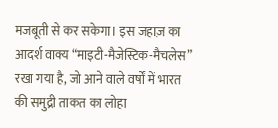मजबूती से कर सकेगा। इस जहाज़ का आदर्श वाक्य “माइटी-मैजेस्टिक-मैचलेस” रखा गया है, जो आने वाले वर्षों में भारत की समुद्री ताकत का लोहा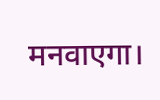मनवाएगा।